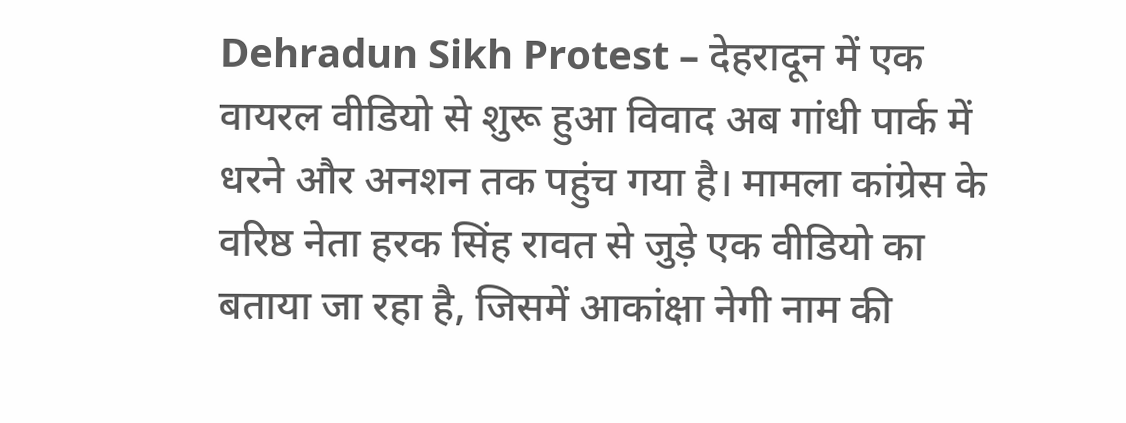Dehradun Sikh Protest – देहरादून में एक वायरल वीडियो से शुरू हुआ विवाद अब गांधी पार्क में धरने और अनशन तक पहुंच गया है। मामला कांग्रेस के वरिष्ठ नेता हरक सिंह रावत से जुड़े एक वीडियो का बताया जा रहा है, जिसमें आकांक्षा नेगी नाम की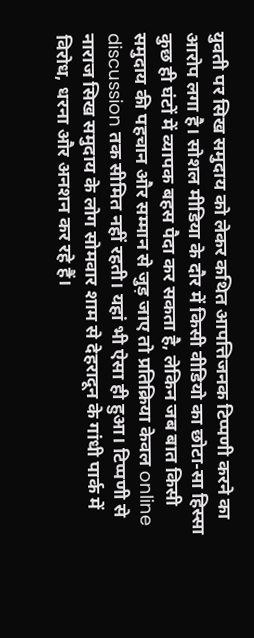युवती पर सिख समुदाय को लेकर कथित आपत्तिजनक टिप्पणी करने का आरोप लगा है। सोशल मीडिया के दौर में किसी वीडियो का छोटा-सा हिस्सा कुछ ही घंटों में व्यापक बहस पैदा कर सकता है, लेकिन जब बात किसी समुदाय की पहचान और सम्मान से जुड़ जाए तो प्रतिक्रिया केवल online discussion तक सीमित नहीं रहती। यहां भी ऐसा ही हुआ। टिप्पणी से नाराज सिख समुदाय के लोग सोमवार शाम से देहरादून के गांधी पार्क में विरोध, धरना और अनशन कर रहे हैं।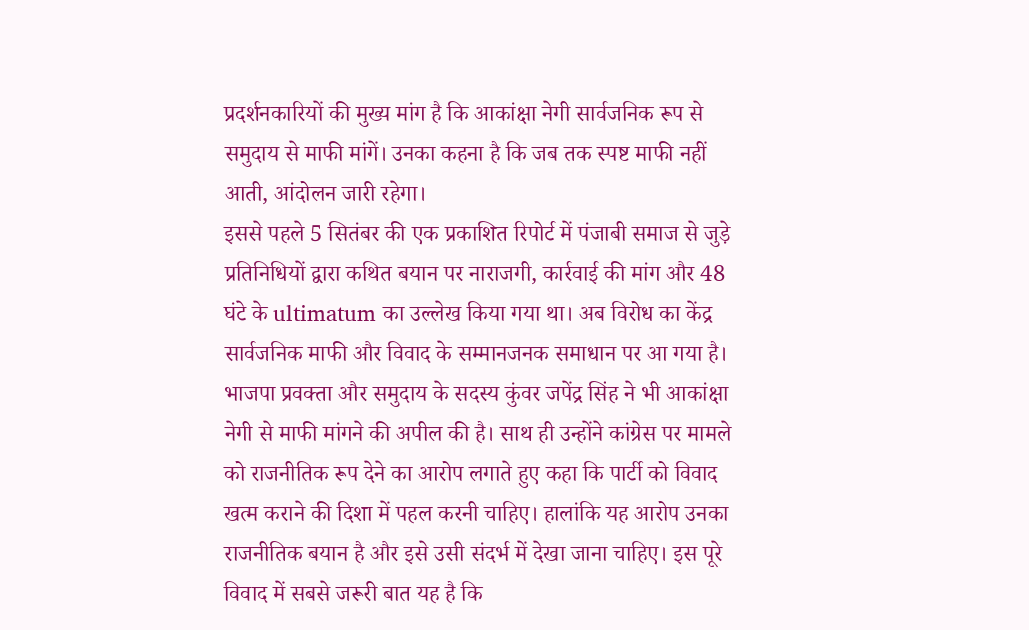प्रदर्शनकारियों की मुख्य मांग है कि आकांक्षा नेगी सार्वजनिक रूप से समुदाय से माफी मांगें। उनका कहना है कि जब तक स्पष्ट माफी नहीं आती, आंदोलन जारी रहेगा।
इससे पहले 5 सितंबर की एक प्रकाशित रिपोर्ट में पंजाबी समाज से जुड़े प्रतिनिधियों द्वारा कथित बयान पर नाराजगी, कार्रवाई की मांग और 48 घंटे के ultimatum का उल्लेख किया गया था। अब विरोध का केंद्र सार्वजनिक माफी और विवाद के सम्मानजनक समाधान पर आ गया है। भाजपा प्रवक्ता और समुदाय के सदस्य कुंवर जपेंद्र सिंह ने भी आकांक्षा नेगी से माफी मांगने की अपील की है। साथ ही उन्होंने कांग्रेस पर मामले को राजनीतिक रूप देने का आरोप लगाते हुए कहा कि पार्टी को विवाद खत्म कराने की दिशा में पहल करनी चाहिए। हालांकि यह आरोप उनका राजनीतिक बयान है और इसे उसी संदर्भ में देखा जाना चाहिए। इस पूरे विवाद में सबसे जरूरी बात यह है कि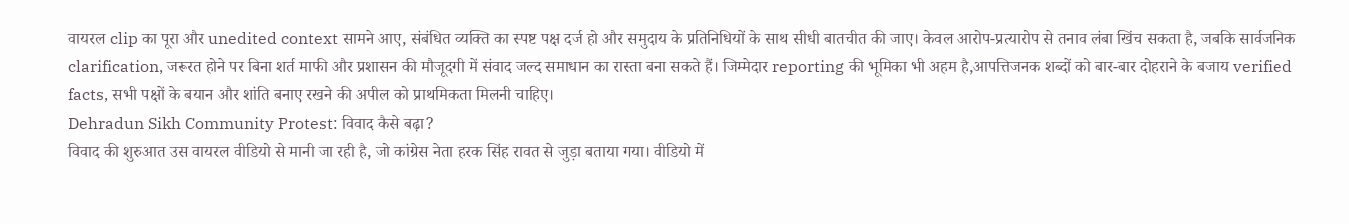वायरल clip का पूरा और unedited context सामने आए, संबंधित व्यक्ति का स्पष्ट पक्ष दर्ज हो और समुदाय के प्रतिनिधियों के साथ सीधी बातचीत की जाए। केवल आरोप-प्रत्यारोप से तनाव लंबा खिंच सकता है, जबकि सार्वजनिक clarification, जरूरत होने पर बिना शर्त माफी और प्रशासन की मौजूदगी में संवाद जल्द समाधान का रास्ता बना सकते हैं। जिम्मेदार reporting की भूमिका भी अहम है,आपत्तिजनक शब्दों को बार-बार दोहराने के बजाय verified facts, सभी पक्षों के बयान और शांति बनाए रखने की अपील को प्राथमिकता मिलनी चाहिए।
Dehradun Sikh Community Protest: विवाद कैसे बढ़ा?
विवाद की शुरुआत उस वायरल वीडियो से मानी जा रही है, जो कांग्रेस नेता हरक सिंह रावत से जुड़ा बताया गया। वीडियो में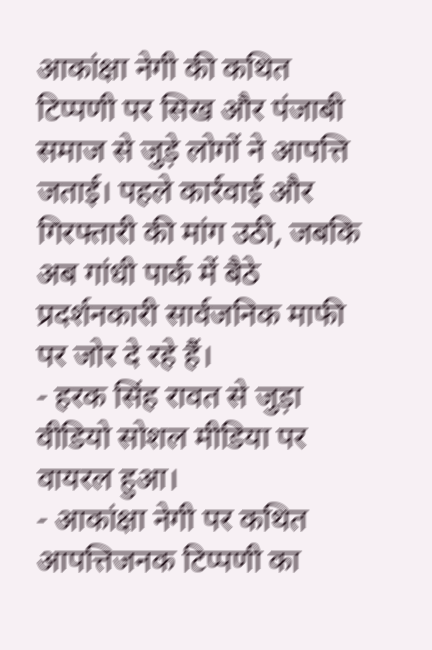आकांक्षा नेगी की कथित टिप्पणी पर सिख और पंजाबी समाज से जुड़े लोगों ने आपत्ति जताई। पहले कार्रवाई और गिरफ्तारी की मांग उठी, जबकि अब गांधी पार्क में बैठे प्रदर्शनकारी सार्वजनिक माफी पर जोर दे रहे हैं।
- हरक सिंह रावत से जुड़ा वीडियो सोशल मीडिया पर वायरल हुआ।
- आकांक्षा नेगी पर कथित आपत्तिजनक टिप्पणी का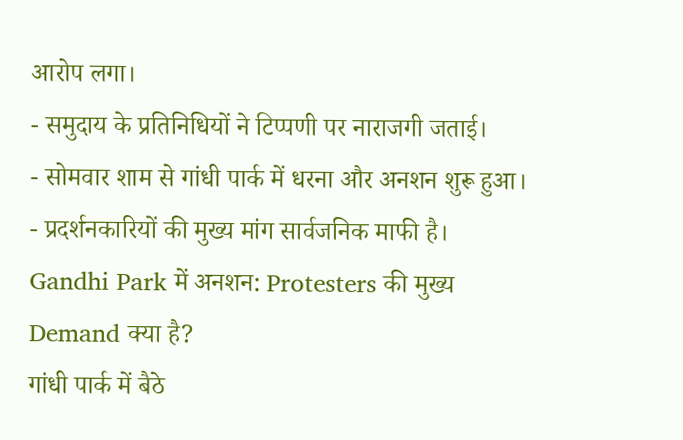आरोप लगा।
- समुदाय के प्रतिनिधियों ने टिप्पणी पर नाराजगी जताई।
- सोमवार शाम से गांधी पार्क में धरना और अनशन शुरू हुआ।
- प्रदर्शनकारियों की मुख्य मांग सार्वजनिक माफी है।
Gandhi Park में अनशन: Protesters की मुख्य Demand क्या है?
गांधी पार्क में बैठे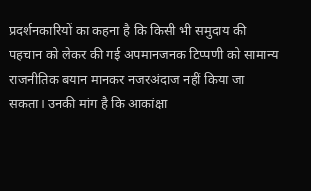प्रदर्शनकारियों का कहना है कि किसी भी समुदाय की पहचान को लेकर की गई अपमानजनक टिप्पणी को सामान्य राजनीतिक बयान मानकर नजरअंदाज नहीं किया जा सकता। उनकी मांग है कि आकांक्षा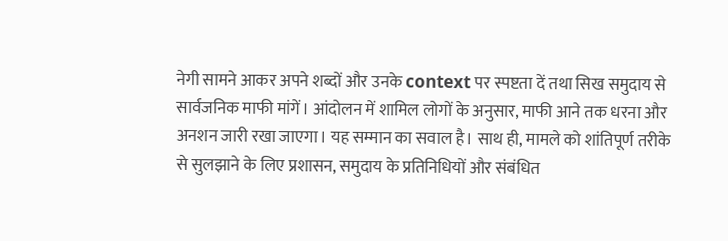नेगी सामने आकर अपने शब्दों और उनके context पर स्पष्टता दें तथा सिख समुदाय से सार्वजनिक माफी मांगें। आंदोलन में शामिल लोगों के अनुसार, माफी आने तक धरना और अनशन जारी रखा जाएगा। यह सम्मान का सवाल है। साथ ही, मामले को शांतिपूर्ण तरीके से सुलझाने के लिए प्रशासन, समुदाय के प्रतिनिधियों और संबंधित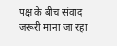पक्ष के बीच संवाद जरूरी माना जा रहा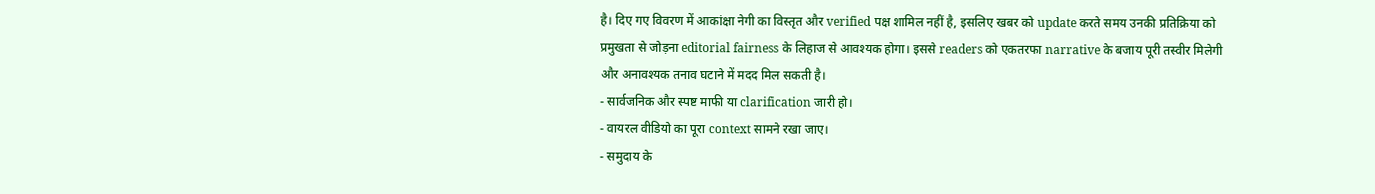है। दिए गए विवरण में आकांक्षा नेगी का विस्तृत और verified पक्ष शामिल नहीं है, इसलिए खबर को update करते समय उनकी प्रतिक्रिया को प्रमुखता से जोड़ना editorial fairness के लिहाज से आवश्यक होगा। इससे readers को एकतरफा narrative के बजाय पूरी तस्वीर मिलेगी और अनावश्यक तनाव घटाने में मदद मिल सकती है।
- सार्वजनिक और स्पष्ट माफी या clarification जारी हो।
- वायरल वीडियो का पूरा context सामने रखा जाए।
- समुदाय के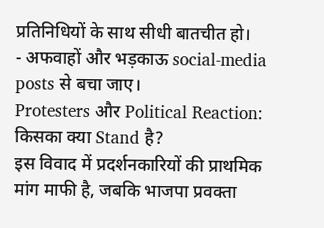प्रतिनिधियों के साथ सीधी बातचीत हो।
- अफवाहों और भड़काऊ social-media posts से बचा जाए।
Protesters और Political Reaction: किसका क्या Stand है?
इस विवाद में प्रदर्शनकारियों की प्राथमिक मांग माफी है, जबकि भाजपा प्रवक्ता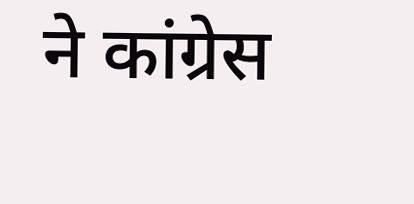ने कांग्रेस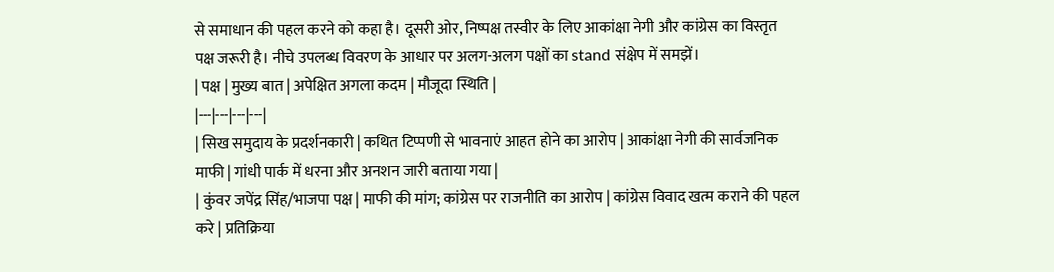से समाधान की पहल करने को कहा है। दूसरी ओर, निष्पक्ष तस्वीर के लिए आकांक्षा नेगी और कांग्रेस का विस्तृत पक्ष जरूरी है। नीचे उपलब्ध विवरण के आधार पर अलग-अलग पक्षों का stand संक्षेप में समझें।
| पक्ष | मुख्य बात | अपेक्षित अगला कदम | मौजूदा स्थिति |
|---|---|---|---|
| सिख समुदाय के प्रदर्शनकारी | कथित टिप्पणी से भावनाएं आहत होने का आरोप | आकांक्षा नेगी की सार्वजनिक माफी | गांधी पार्क में धरना और अनशन जारी बताया गया |
| कुंवर जपेंद्र सिंह/भाजपा पक्ष | माफी की मांग; कांग्रेस पर राजनीति का आरोप | कांग्रेस विवाद खत्म कराने की पहल करे | प्रतिक्रिया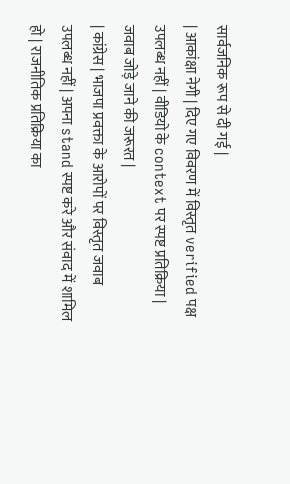सार्वजनिक रूप से दी गई |
| आकांक्षा नेगी | दिए गए विवरण में विस्तृत verified पक्ष उपलब्ध नहीं | वीडियो के context पर स्पष्ट प्रतिक्रिया | जवाब जोड़े जाने की जरूरत |
| कांग्रेस | भाजपा प्रवक्ता के आरोपों पर विस्तृत जवाब उपलब्ध नहीं | अपना stand स्पष्ट करे और संवाद में शामिल हो | राजनीतिक प्रतिक्रिया का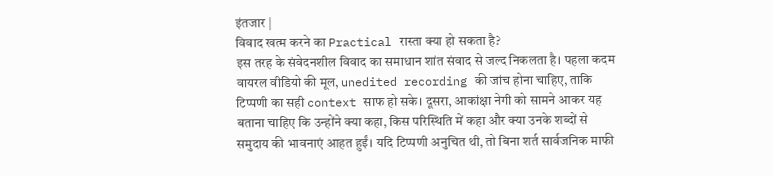इंतजार |
विवाद खत्म करने का Practical रास्ता क्या हो सकता है?
इस तरह के संवेदनशील विवाद का समाधान शांत संवाद से जल्द निकलता है। पहला कदम वायरल वीडियो की मूल, unedited recording की जांच होना चाहिए, ताकि टिप्पणी का सही context साफ हो सके। दूसरा, आकांक्षा नेगी को सामने आकर यह बताना चाहिए कि उन्होंने क्या कहा, किस परिस्थिति में कहा और क्या उनके शब्दों से समुदाय की भावनाएं आहत हुईं। यदि टिप्पणी अनुचित थी, तो बिना शर्त सार्वजनिक माफी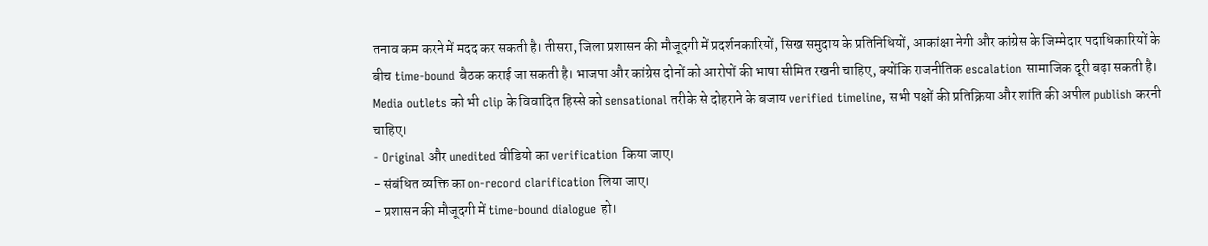तनाव कम करने में मदद कर सकती है। तीसरा, जिला प्रशासन की मौजूदगी में प्रदर्शनकारियों, सिख समुदाय के प्रतिनिधियों, आकांक्षा नेगी और कांग्रेस के जिम्मेदार पदाधिकारियों के बीच time-bound बैठक कराई जा सकती है। भाजपा और कांग्रेस दोनों को आरोपों की भाषा सीमित रखनी चाहिए, क्योंकि राजनीतिक escalation सामाजिक दूरी बढ़ा सकती है। Media outlets को भी clip के विवादित हिस्से को sensational तरीके से दोहराने के बजाय verified timeline, सभी पक्षों की प्रतिक्रिया और शांति की अपील publish करनी चाहिए।
- Original और unedited वीडियो का verification किया जाए।
- संबंधित व्यक्ति का on-record clarification लिया जाए।
- प्रशासन की मौजूदगी में time-bound dialogue हो।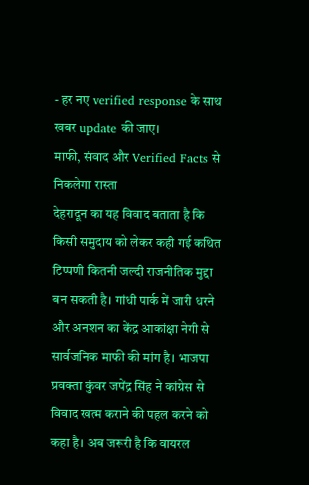- हर नए verified response के साथ खबर update की जाए।
माफी, संवाद और Verified Facts से निकलेगा रास्ता
देहरादून का यह विवाद बताता है कि किसी समुदाय को लेकर कही गई कथित टिप्पणी कितनी जल्दी राजनीतिक मुद्दा बन सकती है। गांधी पार्क में जारी धरने और अनशन का केंद्र आकांक्षा नेगी से सार्वजनिक माफी की मांग है। भाजपा प्रवक्ता कुंवर जपेंद्र सिंह ने कांग्रेस से विवाद खत्म कराने की पहल करने को कहा है। अब जरूरी है कि वायरल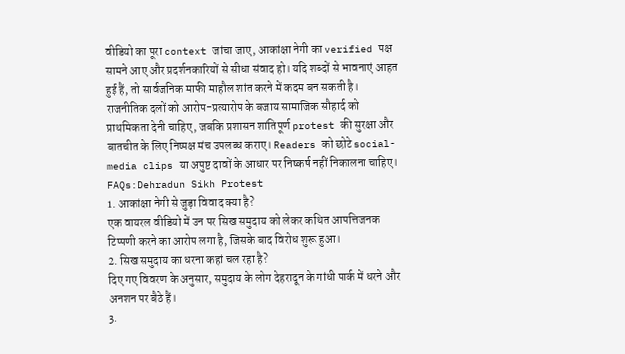वीडियो का पूरा context जांचा जाए, आकांक्षा नेगी का verified पक्ष सामने आए और प्रदर्शनकारियों से सीधा संवाद हो। यदि शब्दों से भावनाएं आहत हुई हैं, तो सार्वजनिक माफी माहौल शांत करने में कदम बन सकती है। राजनीतिक दलों को आरोप-प्रत्यारोप के बजाय सामाजिक सौहार्द को प्राथमिकता देनी चाहिए, जबकि प्रशासन शांतिपूर्ण protest की सुरक्षा और बातचीत के लिए निष्पक्ष मंच उपलब्ध कराए। Readers को छोटे social-media clips या अपुष्ट दावों के आधार पर निष्कर्ष नहीं निकालना चाहिए।
FAQs:Dehradun Sikh Protest
1. आकांक्षा नेगी से जुड़ा विवाद क्या है?
एक वायरल वीडियो में उन पर सिख समुदाय को लेकर कथित आपत्तिजनक टिप्पणी करने का आरोप लगा है, जिसके बाद विरोध शुरू हुआ।
2. सिख समुदाय का धरना कहां चल रहा है?
दिए गए विवरण के अनुसार, समुदाय के लोग देहरादून के गांधी पार्क में धरने और अनशन पर बैठे हैं।
3.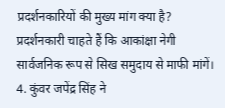प्रदर्शनकारियों की मुख्य मांग क्या है?
प्रदर्शनकारी चाहते हैं कि आकांक्षा नेगी सार्वजनिक रूप से सिख समुदाय से माफी मांगें।
4. कुंवर जपेंद्र सिंह ने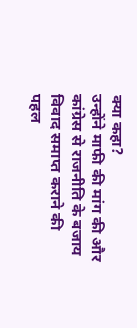क्या कहा?
उन्होंने माफी की मांग की और कांग्रेस से राजनीति के बजाय विवाद समाप्त कराने की पहल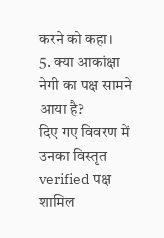करने को कहा।
5. क्या आकांक्षा नेगी का पक्ष सामने आया है?
दिए गए विवरण में उनका विस्तृत verified पक्ष शामिल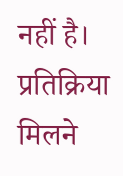नहीं है। प्रतिक्रिया मिलने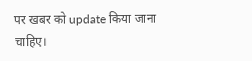पर खबर को update किया जाना चाहिए।